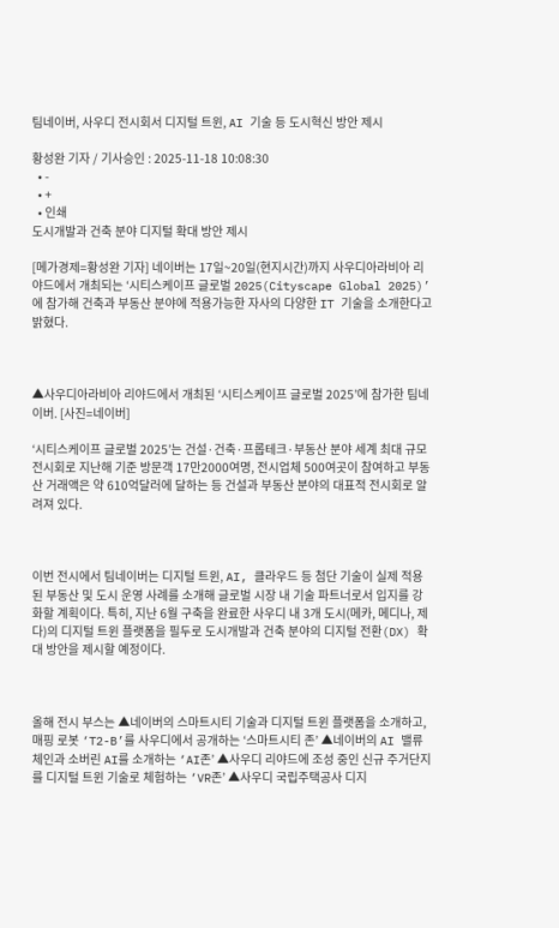팀네이버, 사우디 전시회서 디지털 트윈, AI 기술 등 도시혁신 방안 제시

황성완 기자 / 기사승인 : 2025-11-18 10:08:30
  • -
  • +
  • 인쇄
도시개발과 건축 분야 디지털 확대 방안 제시

[메가경제=황성완 기자] 네이버는 17일~20일(현지시간)까지 사우디아라비아 리야드에서 개최되는 ‘시티스케이프 글로벌 2025(Cityscape Global 2025)’에 참가해 건축과 부동산 분야에 적용가능한 자사의 다양한 IT 기술을 소개한다고 밝혔다.



▲사우디아라비아 리야드에서 개최된 ‘시티스케이프 글로벌 2025’에 참가한 팀네이버. [사진=네이버]

‘시티스케이프 글로벌 2025’는 건설·건축·프롭테크·부동산 분야 세계 최대 규모 전시회로 지난해 기준 방문객 17만2000여명, 전시업체 500여곳이 참여하고 부동산 거래액은 약 610억달러에 달하는 등 건설과 부동산 분야의 대표적 전시회로 알려져 있다.



이번 전시에서 팀네이버는 디지털 트윈, AI, 클라우드 등 첨단 기술이 실제 적용된 부동산 및 도시 운영 사례를 소개해 글로벌 시장 내 기술 파트너로서 입지를 강화할 계획이다. 특히, 지난 6월 구축을 완료한 사우디 내 3개 도시(메카, 메디나, 제다)의 디지털 트윈 플랫폼을 필두로 도시개발과 건축 분야의 디지털 전환(DX) 확대 방안을 제시할 예정이다.



올해 전시 부스는 ▲네이버의 스마트시티 기술과 디지털 트윈 플랫폼을 소개하고, 매핑 로봇 ‘T2-B’를 사우디에서 공개하는 ‘스마트시티 존’ ▲네이버의 AI 밸류 체인과 소버린 AI를 소개하는 ‘AI존’ ▲사우디 리야드에 조성 중인 신규 주거단지를 디지털 트윈 기술로 체험하는 ‘VR존’ ▲사우디 국립주택공사 디지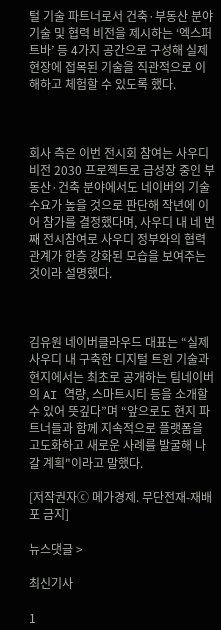털 기술 파트너로서 건축·부동산 분야 기술 및 협력 비전을 제시하는 ‘엑스퍼트바’ 등 4가지 공간으로 구성해 실제 현장에 접목된 기술을 직관적으로 이해하고 체험할 수 있도록 했다.



회사 측은 이번 전시회 참여는 사우디 비전 2030 프로젝트로 급성장 중인 부동산·건축 분야에서도 네이버의 기술 수요가 높을 것으로 판단해 작년에 이어 참가를 결정했다며, 사우디 내 네 번째 전시참여로 사우디 정부와의 협력 관계가 한층 강화된 모습을 보여주는 것이라 설명했다.



김유원 네이버클라우드 대표는 “실제 사우디 내 구축한 디지털 트윈 기술과 현지에서는 최초로 공개하는 팀네이버의 AI 역량, 스마트시티 등을 소개할 수 있어 뜻깊다”며 “앞으로도 현지 파트너들과 함께 지속적으로 플랫폼을 고도화하고 새로운 사례를 발굴해 나갈 계획"이라고 말했다.

[저작권자ⓒ 메가경제. 무단전재-재배포 금지]

뉴스댓글 >

최신기사

1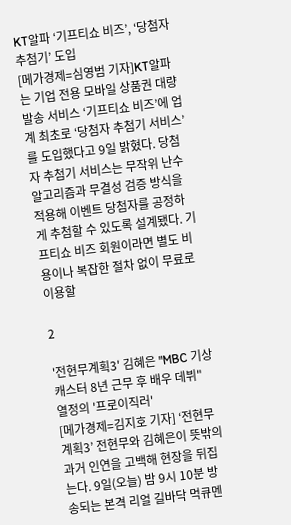KT알파 ‘기프티쇼 비즈’, ‘당첨자 추첨기’ 도입
[메가경제=심영범 기자]KT알파는 기업 전용 모바일 상품권 대량발송 서비스 ‘기프티쇼 비즈’에 업계 최초로 ‘당첨자 추첨기 서비스’를 도입했다고 9일 밝혔다. 당첨자 추첨기 서비스는 무작위 난수 알고리즘과 무결성 검증 방식을 적용해 이벤트 당첨자를 공정하게 추첨할 수 있도록 설계됐다. 기프티쇼 비즈 회원이라면 별도 비용이나 복잡한 절차 없이 무료로 이용할

2

'전현무계획3' 김혜은 "MBC 기상캐스터 8년 근무 후 배우 데뷔" 열정의 '프로이직러'
[메가경제=김지호 기자] ‘전현무계획3’ 전현무와 김혜은이 뜻밖의 과거 인연을 고백해 현장을 뒤집는다. 9일(오늘) 밤 9시 10분 방송되는 본격 리얼 길바닥 먹큐멘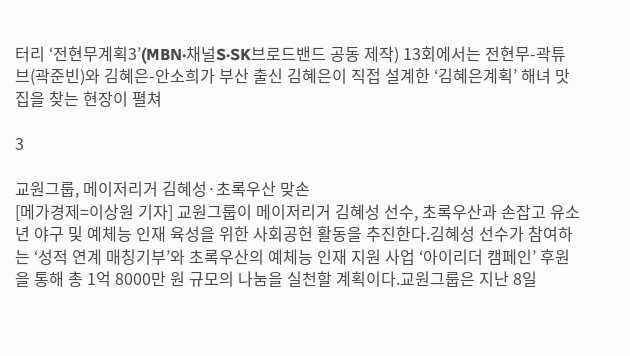터리 ‘전현무계획3’(MBN·채널S·SK브로드밴드 공동 제작) 13회에서는 전현무-곽튜브(곽준빈)와 김혜은-안소희가 부산 출신 김혜은이 직접 설계한 ‘김혜은계획’ 해녀 맛집을 찾는 현장이 펼쳐

3

교원그룹, 메이저리거 김혜성·초록우산 맞손
[메가경제=이상원 기자] 교원그룹이 메이저리거 김혜성 선수, 초록우산과 손잡고 유소년 야구 및 예체능 인재 육성을 위한 사회공헌 활동을 추진한다.김혜성 선수가 참여하는 ‘성적 연계 매칭기부’와 초록우산의 예체능 인재 지원 사업 ‘아이리더 캠페인’ 후원을 통해 총 1억 8000만 원 규모의 나눔을 실천할 계획이다.교원그룹은 지난 8일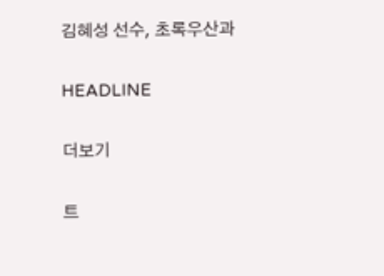김혜성 선수, 초록우산과

HEADLINE

더보기

트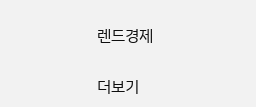렌드경제

더보기